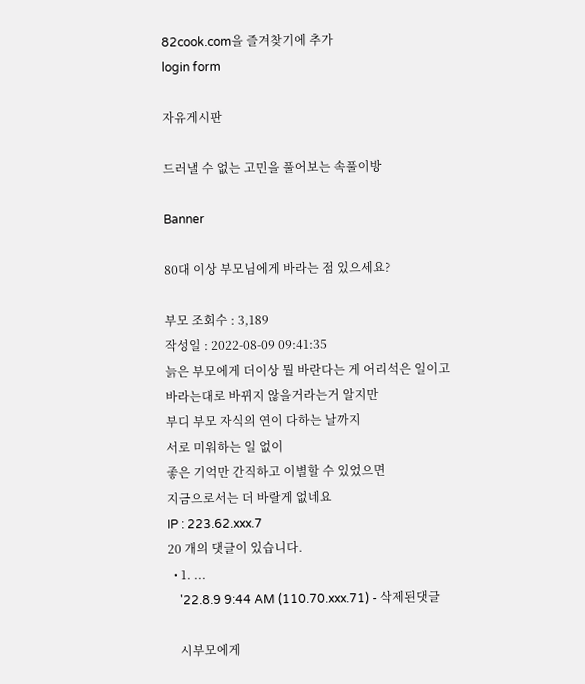82cook.com을 즐겨찾기에 추가
login form

자유게시판

드러낼 수 없는 고민을 풀어보는 속풀이방

Banner

80대 이상 부모님에게 바라는 점 있으세요?

부모 조회수 : 3,189
작성일 : 2022-08-09 09:41:35
늙은 부모에게 더이상 뭘 바란다는 게 어리석은 일이고
바라는대로 바뀌지 않을거라는거 알지만
부디 부모 자식의 연이 다하는 날까지
서로 미워하는 일 없이
좋은 기억만 간직하고 이별할 수 있었으면
지금으로서는 더 바랄게 없네요
IP : 223.62.xxx.7
20 개의 댓글이 있습니다.
  • 1. ...
    '22.8.9 9:44 AM (110.70.xxx.71) - 삭제된댓글

    시부모에게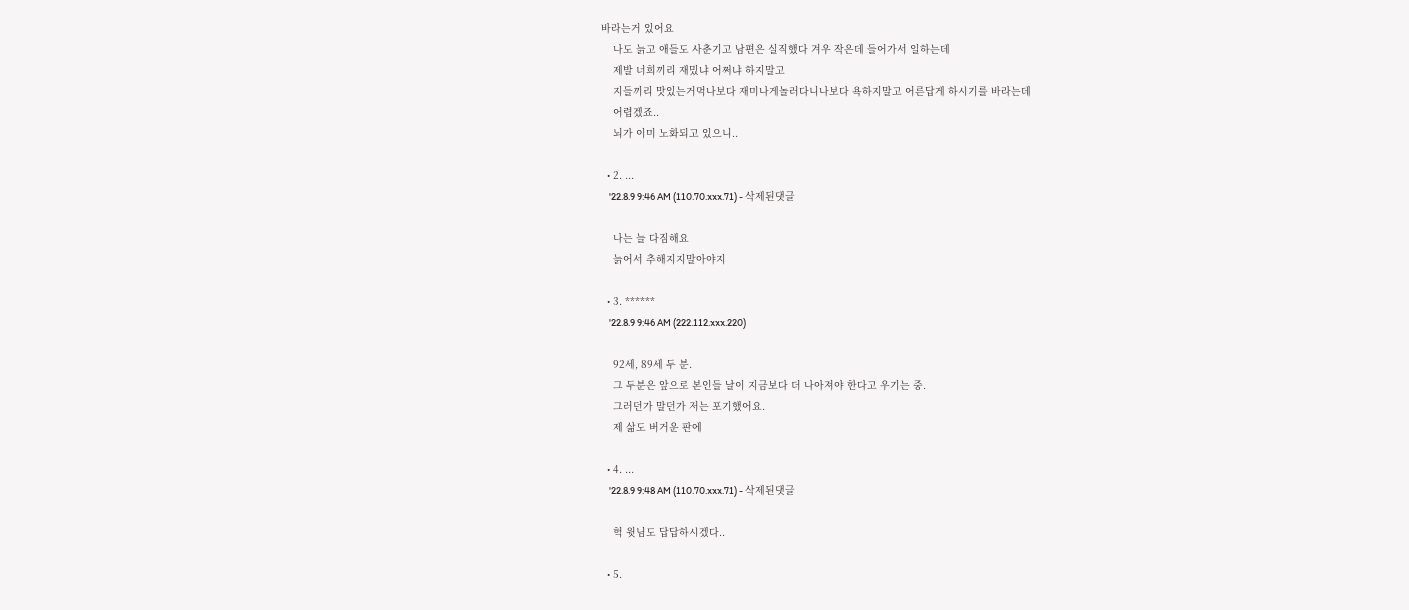바라는거 있어요
    나도 늙고 애들도 사춘기고 남편은 실직했다 겨우 작은데 들어가서 일하는데
    제발 너희끼리 재밌냐 어쩌냐 하지말고
    지들끼리 맛있는거먹나보다 재미나게놀러다니나보다 욕하지말고 어른답게 하시기를 바라는데
    어렵겠죠..
    뇌가 이미 노화되고 있으니..

  • 2. ...
    '22.8.9 9:46 AM (110.70.xxx.71) - 삭제된댓글

    나는 늘 다짐해요
    늙어서 추해지지말아야지

  • 3. ******
    '22.8.9 9:46 AM (222.112.xxx.220)

    92세, 89세 두 분.
    그 두분은 앞으로 본인들 날이 지금보다 더 나아져야 한다고 우기는 중.
    그러던가 말던가 저는 포기했어요.
    제 삶도 버거운 판에

  • 4. ...
    '22.8.9 9:48 AM (110.70.xxx.71) - 삭제된댓글

    헉 윗님도 답답하시겠다..

  • 5.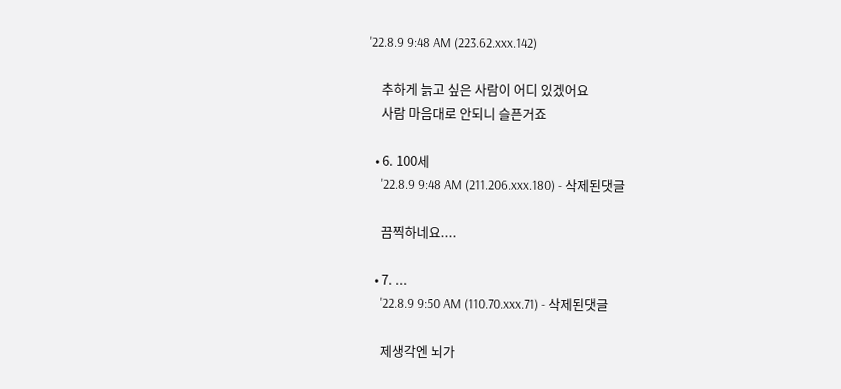'22.8.9 9:48 AM (223.62.xxx.142)

    추하게 늙고 싶은 사람이 어디 있겠어요
    사람 마음대로 안되니 슬픈거죠

  • 6. 100세
    '22.8.9 9:48 AM (211.206.xxx.180) - 삭제된댓글

    끔찍하네요....

  • 7. ...
    '22.8.9 9:50 AM (110.70.xxx.71) - 삭제된댓글

    제생각엔 뇌가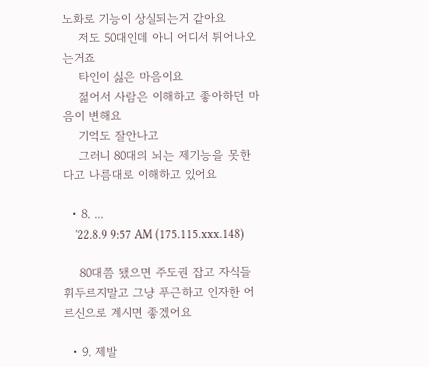노화로 기능이 상실되는거 같아요
    저도 50대인데 아니 어디서 튀어나오는거죠
    타인이 싫은 마음이요
    젊어서 사람은 이해하고 좋아하던 마음이 변해요
    기억도 잘안나고
    그러니 80대의 뇌는 제기능을 못한다고 나름대로 이해하고 있어요

  • 8. ...
    '22.8.9 9:57 AM (175.115.xxx.148)

    80대쯤 됐으면 주도권 잡고 자식들 휘두르지말고 그냥 푸근하고 인자한 어르신으로 계시면 좋겠어요

  • 9. 제발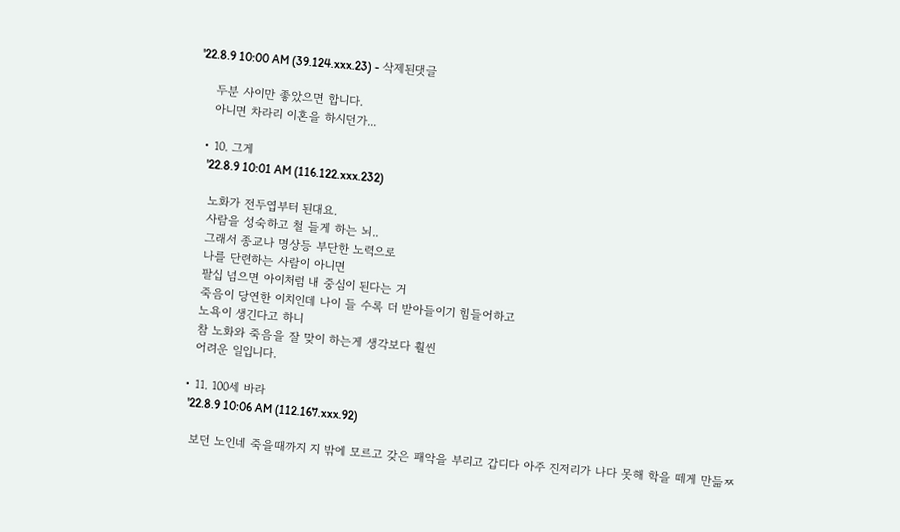'22.8.9 10:00 AM (39.124.xxx.23) - 삭제된댓글

    두분 사이만 좋았으면 합니다.
    아니면 차라리 이혼을 하시던가...

  • 10. 그게
    '22.8.9 10:01 AM (116.122.xxx.232)

    노화가 전두엽부터 된대요.
    사람을 성숙하고 철 들게 하는 뇌..
    그래서 종교나 명상등 부단한 노력으로
    나를 단련하는 사람이 아니면
    팔십 넘으면 아이처럼 내 중심이 된다는 거
    죽음이 당연한 이치인데 나이 들 수록 더 받아들이기 힘들어하고
    노욕이 생긴다고 하니
    참 노화와 죽음을 잘 맞이 하는게 생각보다 훨씬
    어려운 일입니다.

  • 11. 100세 바라
    '22.8.9 10:06 AM (112.167.xxx.92)

    보던 노인네 죽을때까지 지 밖에 모르고 갖은 패악을 부리고 갑디다 아주 진저리가 나다 못해 학을 떼게 만듦ㅉ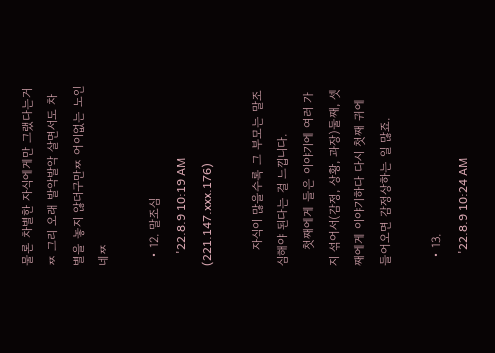물론 차별한 자식에게만 그랬다는거ㅉ 그리 오래 발악발악 살면서도 차별을 놓지 않더구만ㅉ 어이없는 노인네ㅉ

  • 12. 말조심
    '22.8.9 10:19 AM (221.147.xxx.176)

    자식이 많을수록 그 부모는 말조심해야 된다는 걸 느낍니다.
    첫째에게 들은 이야기에 여러 가지 섞어서(감정, 상황, 과장)둘째, 셋째에게 이야기하다 다시 첫째 귀에 들어오면 감정상하는 일 많죠.

  • 13.
    '22.8.9 10:24 AM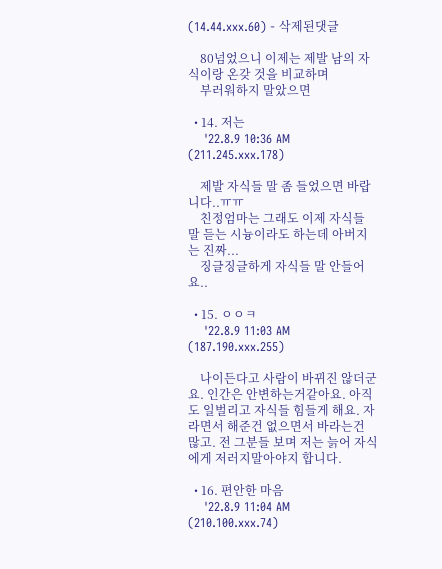(14.44.xxx.60) - 삭제된댓글

    80넘었으니 이제는 제발 남의 자식이랑 온갖 것을 비교하며
    부러워하지 말았으면

  • 14. 저는
    '22.8.9 10:36 AM (211.245.xxx.178)

    제발 자식들 말 좀 들었으면 바랍니다..ㅠㅠ
    친정엄마는 그래도 이제 자식들 말 듣는 시늉이라도 하는데 아버지는 진짜...
    징글징글하게 자식들 말 안들어요..

  • 15. ㅇㅇㅋ
    '22.8.9 11:03 AM (187.190.xxx.255)

    나이든다고 사람이 바뀌진 않더군요. 인간은 안변하는거같아요. 아직도 일벌리고 자식들 힘들게 해요. 자라면서 해준건 없으면서 바라는건 많고. 전 그분들 보며 저는 늙어 자식에게 저러지말아야지 합니다.

  • 16. 편안한 마음
    '22.8.9 11:04 AM (210.100.xxx.74)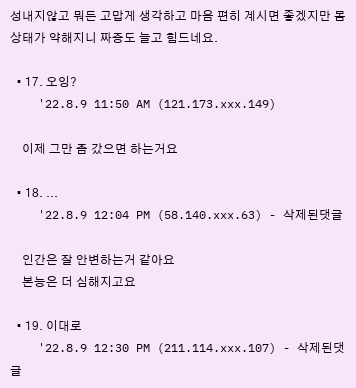성내지않고 뭐든 고맙게 생각하고 마음 편히 계시면 좋겠지만 몸상태가 약해지니 짜증도 늘고 힘드네요.

  • 17. 오잉?
    '22.8.9 11:50 AM (121.173.xxx.149)

    이제 그만 좀 갔으면 하는거요

  • 18. ...
    '22.8.9 12:04 PM (58.140.xxx.63) - 삭제된댓글

    인간은 잘 안변하는거 같아요
    본능은 더 심해지고요

  • 19. 이대로
    '22.8.9 12:30 PM (211.114.xxx.107) - 삭제된댓글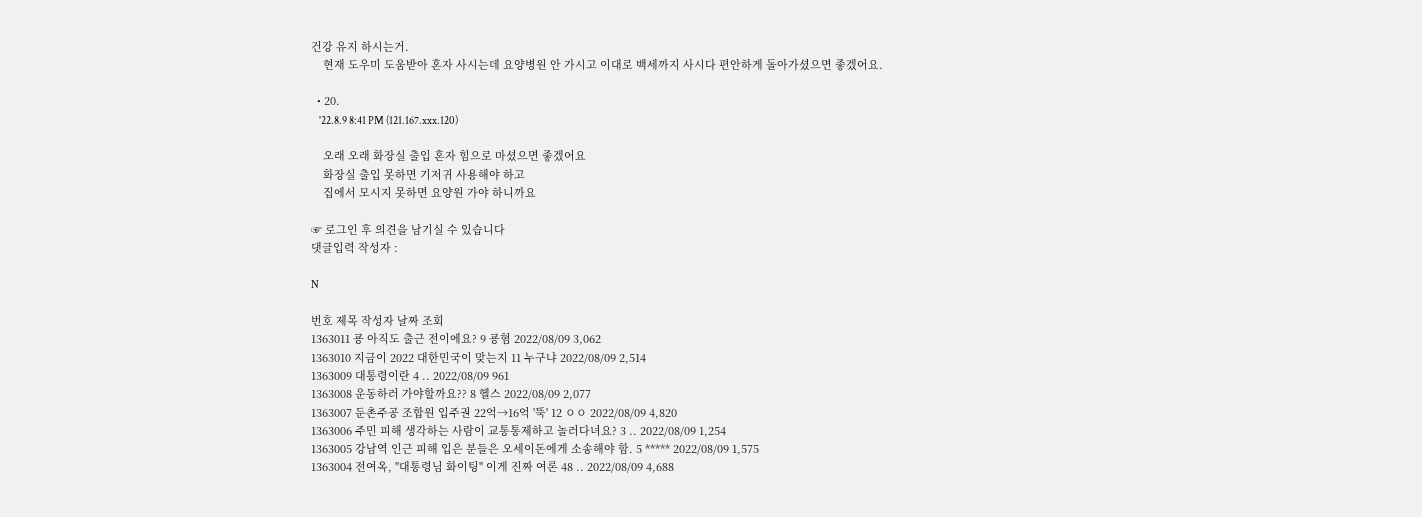건강 유지 하시는거.
    현재 도우미 도움받아 혼자 사시는데 요양병원 안 가시고 이대로 백세까지 사시다 편안하게 돌아가셨으면 좋겠어요.

  • 20.
    '22.8.9 8:41 PM (121.167.xxx.120)

    오래 오래 화장실 출입 혼자 힘으로 마셨으면 좋겠어요
    화장실 출입 못하면 기저귀 사용해야 하고
    집에서 모시지 못하면 요양원 가야 하니까요

☞ 로그인 후 의견을 남기실 수 있습니다
댓글입력 작성자 :

N

번호 제목 작성자 날짜 조회
1363011 굥 아직도 출근 전이에요? 9 굥혐 2022/08/09 3,062
1363010 지금이 2022 대한민국이 맞는지 11 누구냐 2022/08/09 2,514
1363009 대통령이란 4 .. 2022/08/09 961
1363008 운동하러 가야할까요?? 8 헬스 2022/08/09 2,077
1363007 둔촌주공 조합원 입주권 22억→16억 '뚝' 12 ㅇㅇ 2022/08/09 4,820
1363006 주민 피해 생각하는 사람이 교통통제하고 놀러다녀요? 3 .. 2022/08/09 1,254
1363005 강남역 인근 피해 입은 분들은 오세이돈에게 소송해야 함. 5 ***** 2022/08/09 1,575
1363004 전여옥, "대통령님 화이팅" 이게 진짜 여론 48 .. 2022/08/09 4,688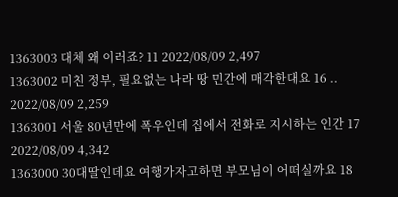1363003 대체 왜 이러죠? 11 2022/08/09 2,497
1363002 미친 정부, 필요없는 나라 땅 민간에 매각한대요 16 .. 2022/08/09 2,259
1363001 서울 80년만에 폭우인데 집에서 전화로 지시하는 인간 17 2022/08/09 4,342
1363000 30대딸인데요 여행가자고하면 부모님이 어떠실까요 18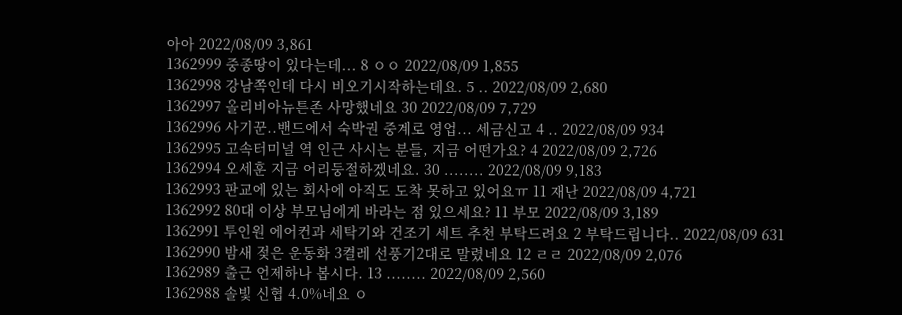아아 2022/08/09 3,861
1362999 중종땅이 있다는데... 8 ㅇㅇ 2022/08/09 1,855
1362998 강남쪽인데 다시 비오기시작하는데요. 5 .. 2022/08/09 2,680
1362997 올리비아뉴튼존 사망했네요 30 2022/08/09 7,729
1362996 사기꾼..밴드에서 숙박권 중계로 영업... 세금신고 4 .. 2022/08/09 934
1362995 고속터미널 역 인근 사시는 분들, 지금 어떤가요? 4 2022/08/09 2,726
1362994 오세훈 지금 어리둥절하겠네요. 30 ........ 2022/08/09 9,183
1362993 판교에 있는 회사에 아직도 도착 못하고 있어요ㅠ 11 재난 2022/08/09 4,721
1362992 80대 이상 부모님에게 바라는 점 있으세요? 11 부모 2022/08/09 3,189
1362991 투인원 에어컨과 세탁기와 건조기 세트 추천 부탁드려요 2 부탁드립니다.. 2022/08/09 631
1362990 밤새 젖은 운동화 3켤레 선풍기2대로 말렸네요 12 ㄹㄹ 2022/08/09 2,076
1362989 출근 언제하나 봅시다. 13 ........ 2022/08/09 2,560
1362988 솔빛 신협 4.0%네요 ㅇ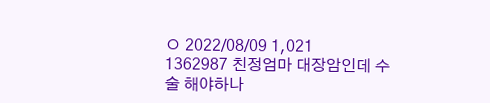ㅇ 2022/08/09 1,021
1362987 친정엄마 대장암인데 수술 해야하나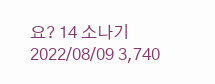요? 14 소나기 2022/08/09 3,740